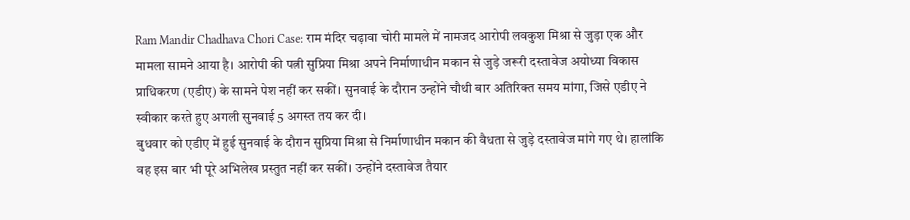Ram Mandir Chadhava Chori Case: राम मंदिर चढ़ावा चोरी मामले में नामजद आरोपी लवकुश मिश्रा से जुड़ा एक और मामला सामने आया है। आरोपी की पत्नी सुप्रिया मिश्रा अपने निर्माणाधीन मकान से जुड़े जरूरी दस्तावेज अयोध्या विकास प्राधिकरण (एडीए) के सामने पेश नहीं कर सकीं। सुनवाई के दौरान उन्होंने चौथी बार अतिरिक्त समय मांगा, जिसे एडीए ने स्वीकार करते हुए अगली सुनवाई 5 अगस्त तय कर दी।
बुधवार को एडीए में हुई सुनवाई के दौरान सुप्रिया मिश्रा से निर्माणाधीन मकान की वैधता से जुड़े दस्तावेज मांगे गए थे। हालांकि वह इस बार भी पूरे अभिलेख प्रस्तुत नहीं कर सकीं। उन्होंने दस्तावेज तैयार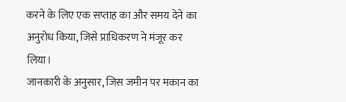करने के लिए एक सप्ताह का और समय देने का अनुरोध किया, जिसे प्राधिकरण ने मंजूर कर लिया।
जानकारी के अनुसार, जिस जमीन पर मकान का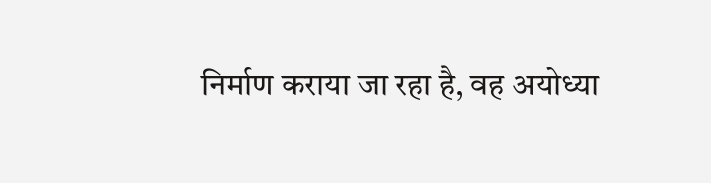निर्माण कराया जा रहा है, वह अयोध्या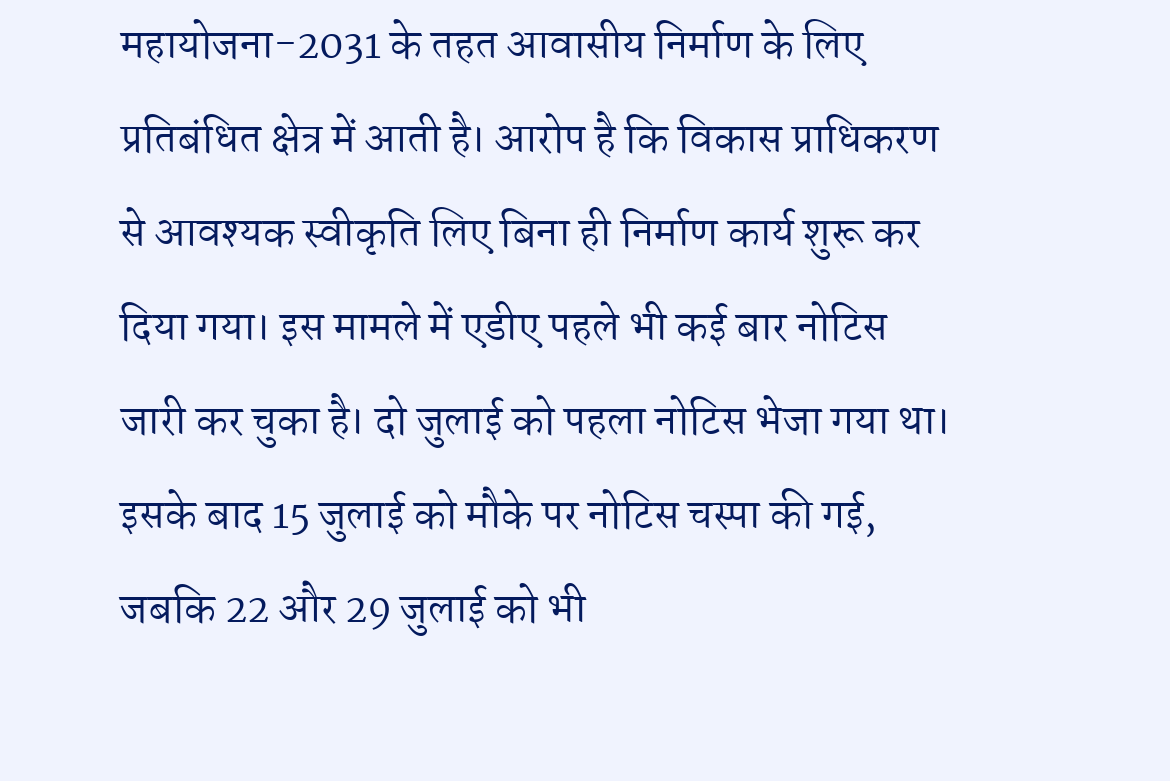महायोजना-2031 के तहत आवासीय निर्माण के लिए प्रतिबंधित क्षेत्र में आती है। आरोप है कि विकास प्राधिकरण से आवश्यक स्वीकृति लिए बिना ही निर्माण कार्य शुरू कर दिया गया। इस मामले में एडीए पहले भी कई बार नोटिस जारी कर चुका है। दो जुलाई को पहला नोटिस भेजा गया था। इसके बाद 15 जुलाई को मौके पर नोटिस चस्पा की गई, जबकि 22 और 29 जुलाई को भी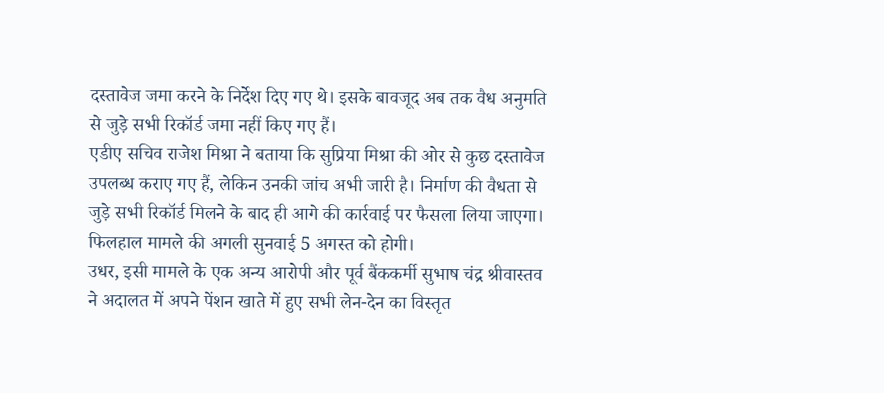दस्तावेज जमा करने के निर्देश दिए गए थे। इसके बावजूद अब तक वैध अनुमति से जुड़े सभी रिकॉर्ड जमा नहीं किए गए हैं।
एडीए सचिव राजेश मिश्रा ने बताया कि सुप्रिया मिश्रा की ओर से कुछ दस्तावेज उपलब्ध कराए गए हैं, लेकिन उनकी जांच अभी जारी है। निर्माण की वैधता से जुड़े सभी रिकॉर्ड मिलने के बाद ही आगे की कार्रवाई पर फैसला लिया जाएगा। फिलहाल मामले की अगली सुनवाई 5 अगस्त को होगी।
उधर, इसी मामले के एक अन्य आरोपी और पूर्व बैंककर्मी सुभाष चंद्र श्रीवास्तव ने अदालत में अपने पेंशन खाते में हुए सभी लेन-देन का विस्तृत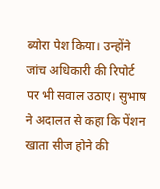ब्योरा पेश किया। उन्होंने जांच अधिकारी की रिपोर्ट पर भी सवाल उठाए। सुभाष ने अदालत से कहा कि पेंशन खाता सीज होने की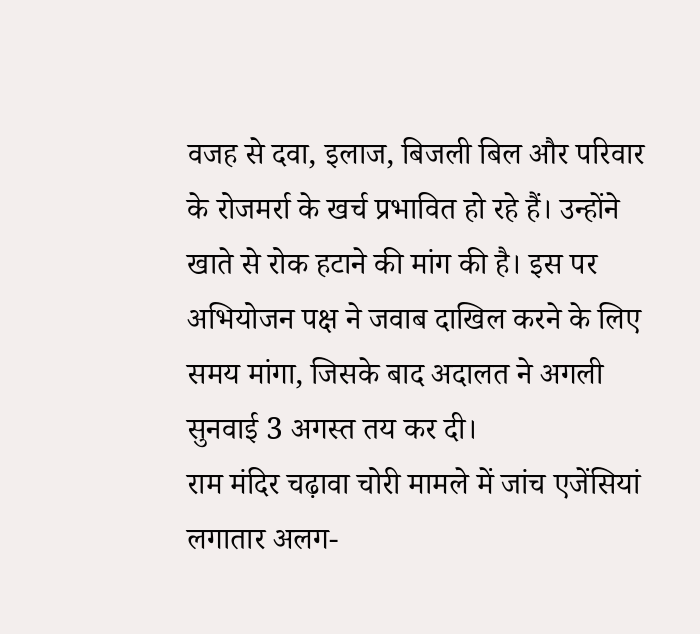वजह से दवा, इलाज, बिजली बिल और परिवार के रोजमर्रा के खर्च प्रभावित हो रहे हैं। उन्होंने खाते से रोक हटाने की मांग की है। इस पर अभियोजन पक्ष ने जवाब दाखिल करने के लिए समय मांगा, जिसके बाद अदालत ने अगली सुनवाई 3 अगस्त तय कर दी।
राम मंदिर चढ़ावा चोरी मामले में जांच एजेंसियां लगातार अलग-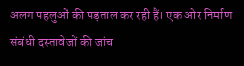अलग पहलुओं की पड़ताल कर रही हैं। एक ओर निर्माण संबंधी दस्तावेजों की जांच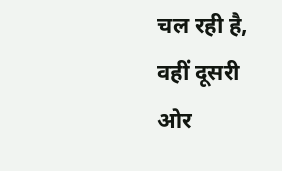चल रही है, वहीं दूसरी ओर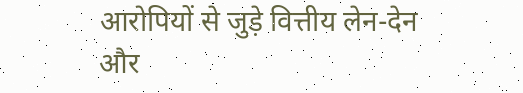आरोपियों से जुड़े वित्तीय लेन-देन और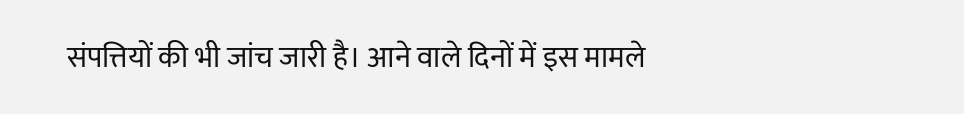संपत्तियों की भी जांच जारी है। आने वाले दिनों में इस मामले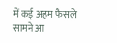में कई अहम फैसले सामने आ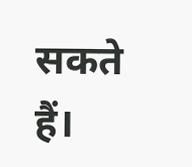सकते हैं।